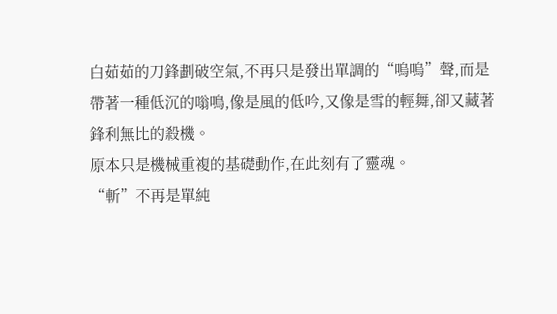白茹茹的刀鋒劃破空氣,不再只是發出單調的“嗚嗚”聲,而是帶著一種低沉的嗡鳴,像是風的低吟,又像是雪的輕舞,卻又藏著鋒利無比的殺機。
原本只是機械重複的基礎動作,在此刻有了靈魂。
“斬”不再是單純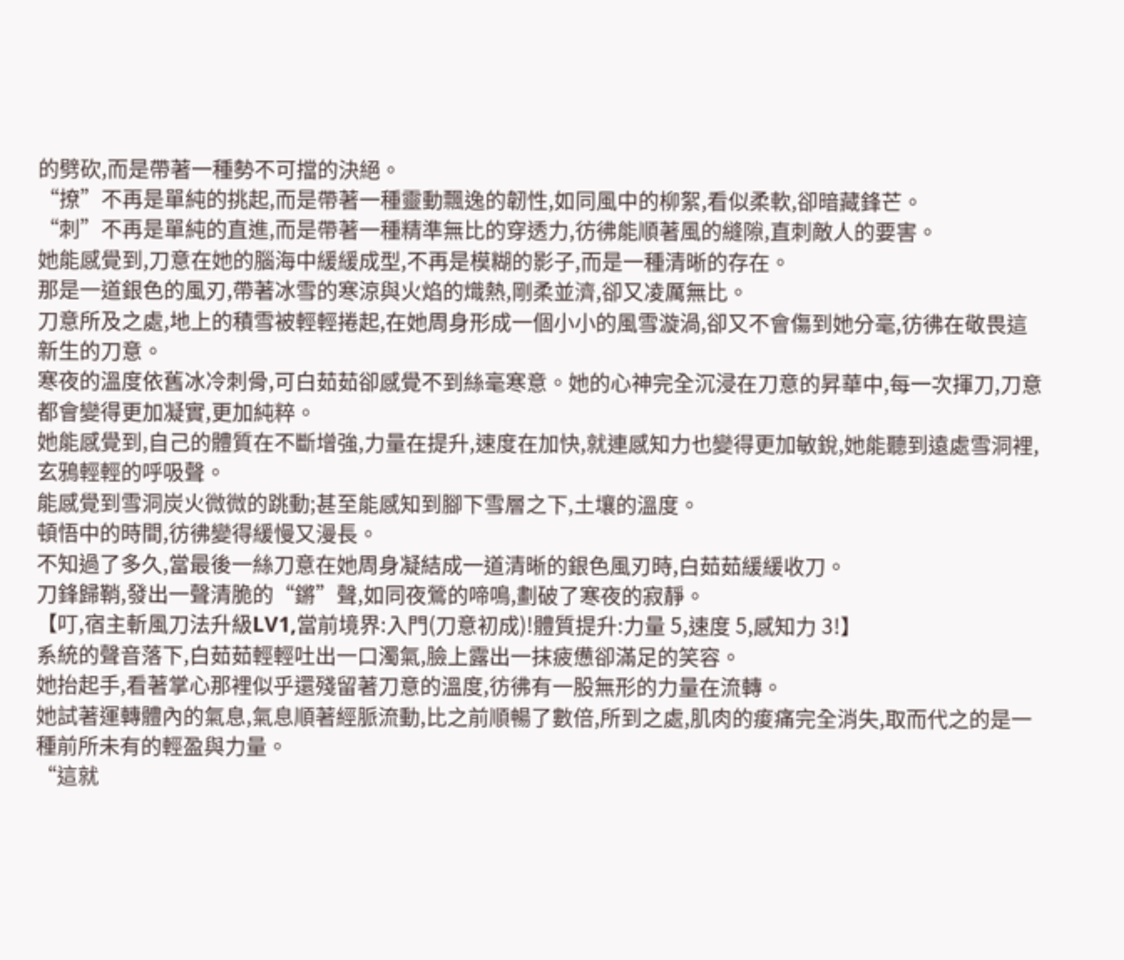的劈砍,而是帶著一種勢不可擋的決絕。
“撩”不再是單純的挑起,而是帶著一種靈動飄逸的韌性,如同風中的柳絮,看似柔軟,卻暗藏鋒芒。
“刺”不再是單純的直進,而是帶著一種精準無比的穿透力,彷彿能順著風的縫隙,直刺敵人的要害。
她能感覺到,刀意在她的腦海中緩緩成型,不再是模糊的影子,而是一種清晰的存在。
那是一道銀色的風刃,帶著冰雪的寒涼與火焰的熾熱,剛柔並濟,卻又凌厲無比。
刀意所及之處,地上的積雪被輕輕捲起,在她周身形成一個小小的風雪漩渦,卻又不會傷到她分毫,彷彿在敬畏這新生的刀意。
寒夜的溫度依舊冰冷刺骨,可白茹茹卻感覺不到絲毫寒意。她的心神完全沉浸在刀意的昇華中,每一次揮刀,刀意都會變得更加凝實,更加純粹。
她能感覺到,自己的體質在不斷增強,力量在提升,速度在加快,就連感知力也變得更加敏銳,她能聽到遠處雪洞裡,玄鴉輕輕的呼吸聲。
能感覺到雪洞炭火微微的跳動;甚至能感知到腳下雪層之下,土壤的溫度。
頓悟中的時間,彷彿變得緩慢又漫長。
不知過了多久,當最後一絲刀意在她周身凝結成一道清晰的銀色風刃時,白茹茹緩緩收刀。
刀鋒歸鞘,發出一聲清脆的“鏘”聲,如同夜鶯的啼鳴,劃破了寒夜的寂靜。
【叮,宿主斬風刀法升級LV1,當前境界:入門(刀意初成)!體質提升:力量 5,速度 5,感知力 3!】
系統的聲音落下,白茹茹輕輕吐出一口濁氣,臉上露出一抹疲憊卻滿足的笑容。
她抬起手,看著掌心那裡似乎還殘留著刀意的溫度,彷彿有一股無形的力量在流轉。
她試著運轉體內的氣息,氣息順著經脈流動,比之前順暢了數倍,所到之處,肌肉的痠痛完全消失,取而代之的是一種前所未有的輕盈與力量。
“這就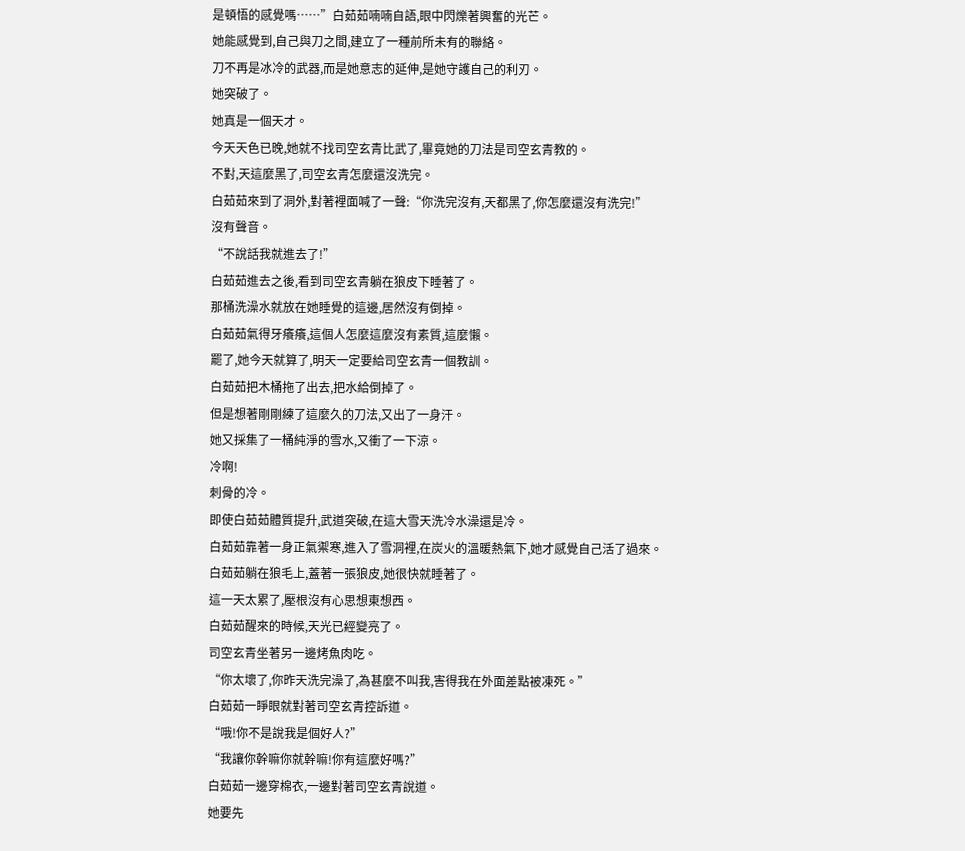是頓悟的感覺嗎……”白茹茹喃喃自語,眼中閃爍著興奮的光芒。
她能感覺到,自己與刀之間,建立了一種前所未有的聯絡。
刀不再是冰冷的武器,而是她意志的延伸,是她守護自己的利刃。
她突破了。
她真是一個天才。
今天天色已晚,她就不找司空玄青比武了,畢竟她的刀法是司空玄青教的。
不對,天這麼黑了,司空玄青怎麼還沒洗完。
白茹茹來到了洞外,對著裡面喊了一聲:“你洗完沒有,天都黑了,你怎麼還沒有洗完!”
沒有聲音。
“不說話我就進去了!”
白茹茹進去之後,看到司空玄青躺在狼皮下睡著了。
那桶洗澡水就放在她睡覺的這邊,居然沒有倒掉。
白茹茹氣得牙癢癢,這個人怎麼這麼沒有素質,這麼懶。
罷了,她今天就算了,明天一定要給司空玄青一個教訓。
白茹茹把木桶拖了出去,把水給倒掉了。
但是想著剛剛練了這麼久的刀法,又出了一身汗。
她又採集了一桶純淨的雪水,又衝了一下涼。
冷啊!
刺骨的冷。
即使白茹茹體質提升,武道突破,在這大雪天洗冷水澡還是冷。
白茹茹靠著一身正氣禦寒,進入了雪洞裡,在炭火的溫暖熱氣下,她才感覺自己活了過來。
白茹茹躺在狼毛上,蓋著一張狼皮,她很快就睡著了。
這一天太累了,壓根沒有心思想東想西。
白茹茹醒來的時候,天光已經變亮了。
司空玄青坐著另一邊烤魚肉吃。
“你太壞了,你昨天洗完澡了,為甚麼不叫我,害得我在外面差點被凍死。”
白茹茹一睜眼就對著司空玄青控訴道。
“哦!你不是說我是個好人?”
“我讓你幹嘛你就幹嘛!你有這麼好嗎?”
白茹茹一邊穿棉衣,一邊對著司空玄青說道。
她要先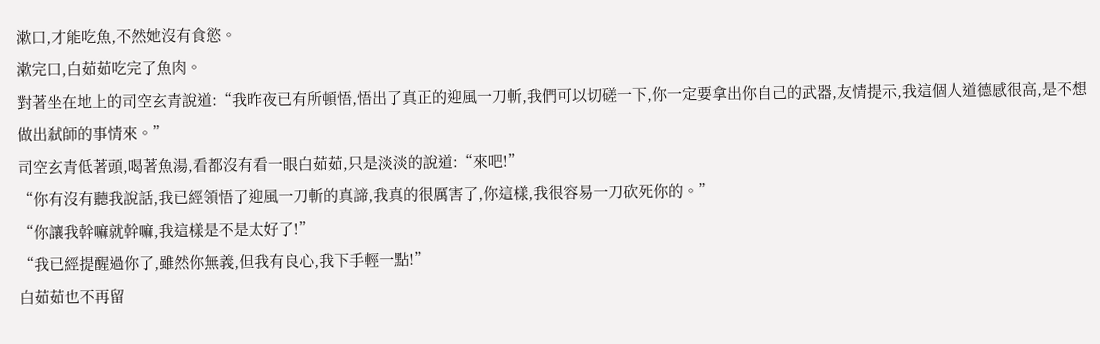漱口,才能吃魚,不然她沒有食慾。
漱完口,白茹茹吃完了魚肉。
對著坐在地上的司空玄青說道:“我昨夜已有所頓悟,悟出了真正的迎風一刀斬,我們可以切磋一下,你一定要拿出你自己的武器,友情提示,我這個人道德感很高,是不想做出弒師的事情來。”
司空玄青低著頭,喝著魚湯,看都沒有看一眼白茹茹,只是淡淡的說道:“來吧!”
“你有沒有聽我說話,我已經領悟了迎風一刀斬的真諦,我真的很厲害了,你這樣,我很容易一刀砍死你的。”
“你讓我幹嘛就幹嘛,我這樣是不是太好了!”
“我已經提醒過你了,雖然你無義,但我有良心,我下手輕一點!”
白茹茹也不再留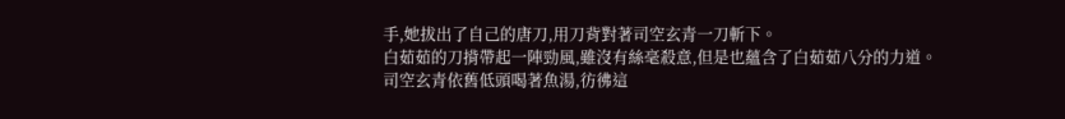手,她拔出了自己的唐刀,用刀背對著司空玄青一刀斬下。
白茹茹的刀揹帶起一陣勁風,雖沒有絲毫殺意,但是也蘊含了白茹茹八分的力道。
司空玄青依舊低頭喝著魚湯,彷彿這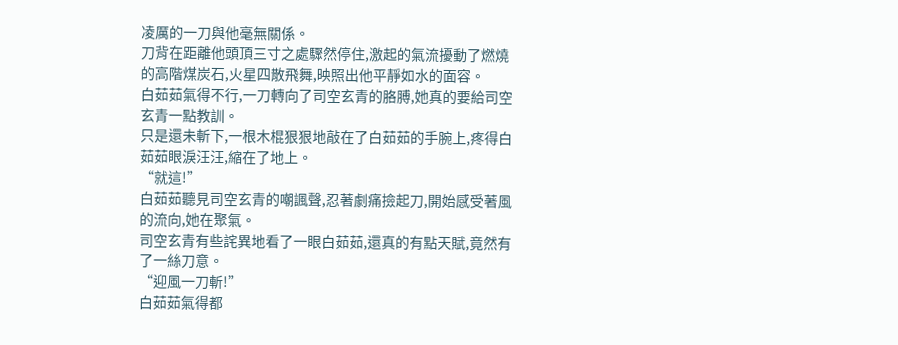凌厲的一刀與他毫無關係。
刀背在距離他頭頂三寸之處驟然停住,激起的氣流擾動了燃燒的高階煤炭石,火星四散飛舞,映照出他平靜如水的面容。
白茹茹氣得不行,一刀轉向了司空玄青的胳膊,她真的要給司空玄青一點教訓。
只是還未斬下,一根木棍狠狠地敲在了白茹茹的手腕上,疼得白茹茹眼淚汪汪,縮在了地上。
“就這!”
白茹茹聽見司空玄青的嘲諷聲,忍著劇痛撿起刀,開始感受著風的流向,她在聚氣。
司空玄青有些詫異地看了一眼白茹茹,還真的有點天賦,竟然有了一絲刀意。
“迎風一刀斬!”
白茹茹氣得都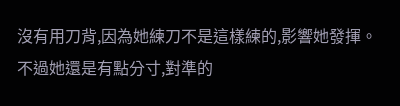沒有用刀背,因為她練刀不是這樣練的,影響她發揮。
不過她還是有點分寸,對準的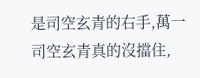是司空玄青的右手,萬一司空玄青真的沒擋住,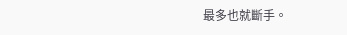最多也就斷手。